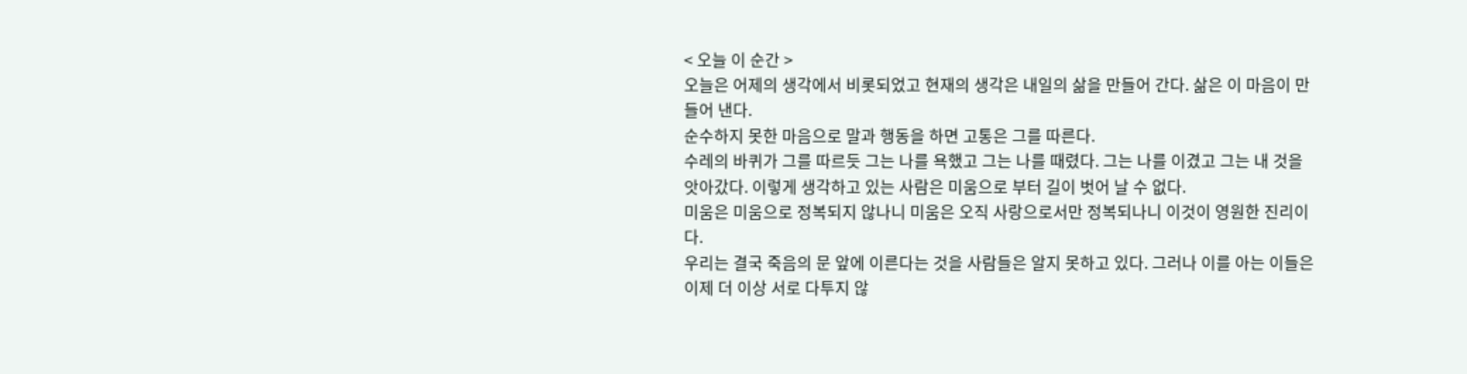< 오늘 이 순간 >
오늘은 어제의 생각에서 비롯되었고 현재의 생각은 내일의 삶을 만들어 간다. 삶은 이 마음이 만들어 낸다.
순수하지 못한 마음으로 말과 행동을 하면 고통은 그를 따른다.
수레의 바퀴가 그를 따르듯 그는 나를 욕했고 그는 나를 때렸다. 그는 나를 이겼고 그는 내 것을 앗아갔다. 이렇게 생각하고 있는 사람은 미움으로 부터 길이 벗어 날 수 없다.
미움은 미움으로 정복되지 않나니 미움은 오직 사랑으로서만 정복되나니 이것이 영원한 진리이다.
우리는 결국 죽음의 문 앞에 이른다는 것을 사람들은 알지 못하고 있다. 그러나 이를 아는 이들은 이제 더 이상 서로 다투지 않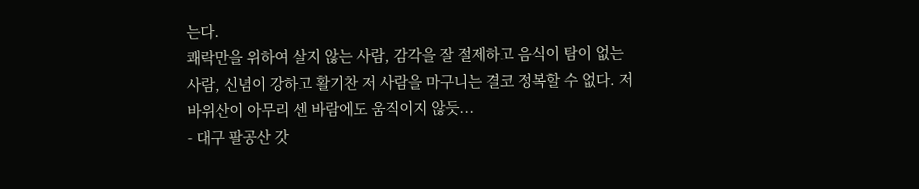는다.
쾌락만을 위하여 살지 않는 사람, 감각을 잘 절제하고 음식이 탐이 없는 사람, 신념이 강하고 활기찬 저 사람을 마구니는 결코 정복할 수 없다. 저 바위산이 아무리 센 바람에도 움직이지 않듯...
- 대구 팔공산 갓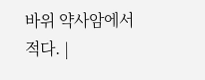바위 약사암에서 적다. |